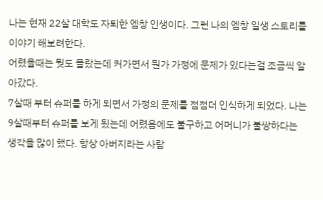나는 현재 22살 대학도 자퇴한 엠창 인생이다. 그런 나의 엠창 일생 스토리를 이야기 해보려한다.
어렸을때는 뭣도 몰랐는데 커가면서 뭔가 가정에 문제가 있다는걸 조금씩 알아갔다.
7살때 부터 슈퍼를 하게 되면서 가정의 문제를 점점더 인식하게 되었다. 나는 9살때부터 슈퍼를 보게 됬는데 어렸음에도 불구하고 어머니가 불쌍하다는 생각을 많이 했다. 항상 아버지라는 사람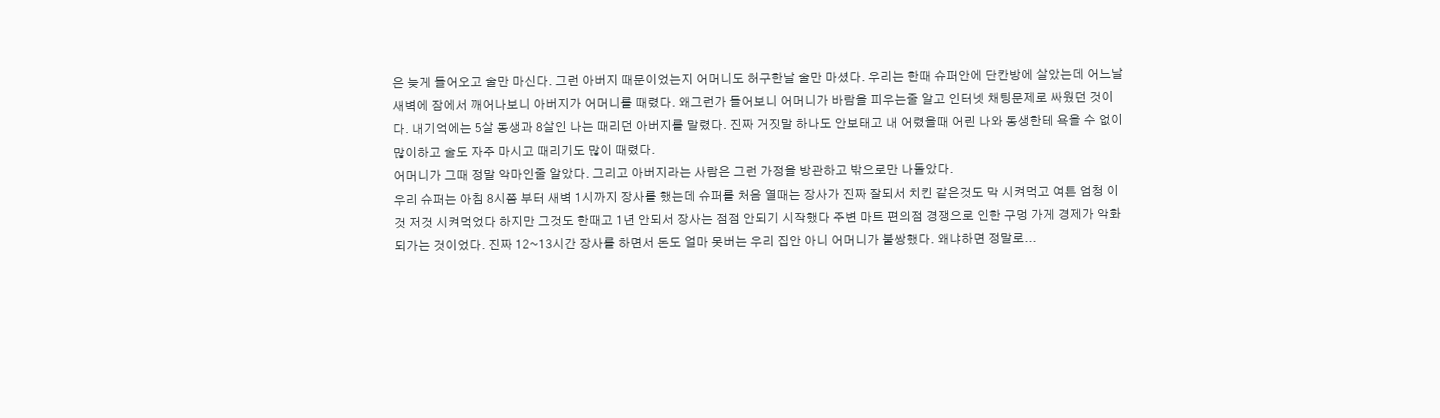은 늦게 들어오고 술만 마신다. 그런 아버지 때문이었는지 어머니도 허구한날 술만 마셨다. 우리는 한때 슈퍼안에 단칸방에 살았는데 어느날 새벽에 잠에서 깨어나보니 아버지가 어머니를 때렸다. 왜그런가 들어보니 어머니가 바람을 피우는줄 알고 인터넷 채팅문제로 싸웠던 것이다. 내기억에는 5살 동생과 8살인 나는 때리던 아버지를 말렸다. 진짜 거짓말 하나도 안보태고 내 어렸을때 어린 나와 동생한테 욕을 수 없이 많이하고 술도 자주 마시고 때리기도 많이 때렸다.
어머니가 그때 정말 악마인줄 알았다. 그리고 아버지라는 사람은 그런 가정을 방관하고 밖으로만 나돌았다.
우리 슈퍼는 아침 8시쯤 부터 새벽 1시까지 장사를 했는데 슈퍼를 처음 열때는 장사가 진짜 잘되서 치킨 같은것도 막 시켜먹고 여튼 엄청 이것 저것 시켜먹었다 하지만 그것도 한때고 1년 안되서 장사는 점점 안되기 시작했다 주변 마트 편의점 경쟁으로 인한 구멍 가게 경제가 악화 되가는 것이었다. 진짜 12~13시간 장사를 하면서 돈도 얼마 못버는 우리 집안 아니 어머니가 불쌍했다. 왜냐하면 정말로...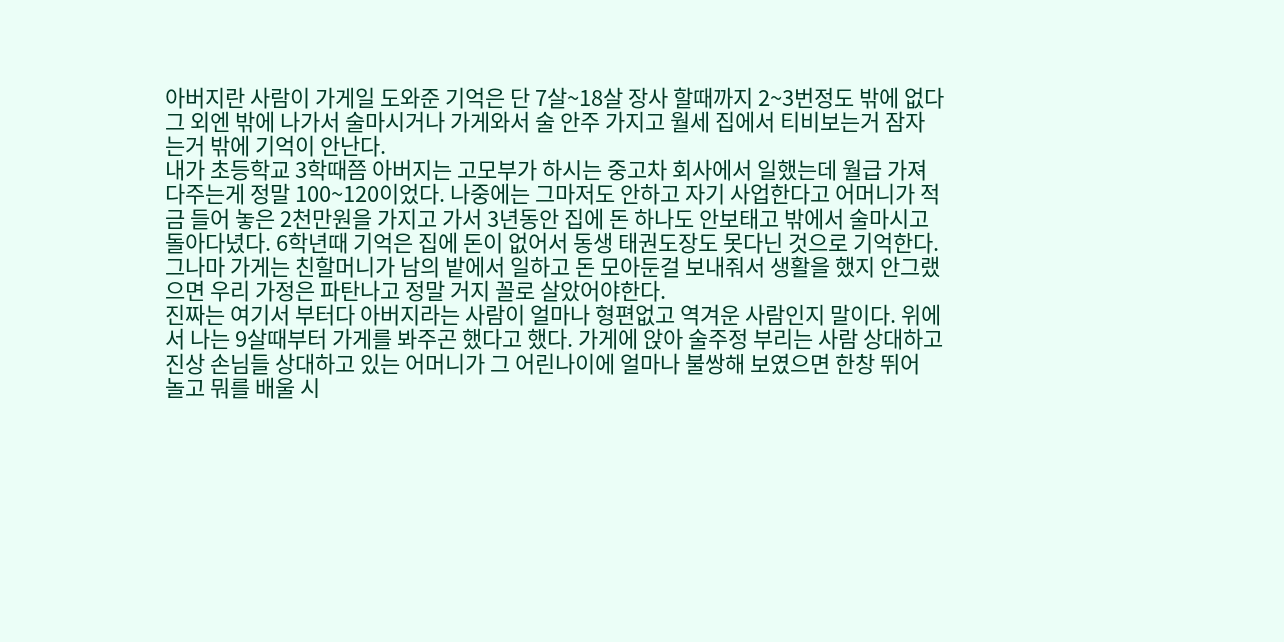아버지란 사람이 가게일 도와준 기억은 단 7살~18살 장사 할때까지 2~3번정도 밖에 없다 그 외엔 밖에 나가서 술마시거나 가게와서 술 안주 가지고 월세 집에서 티비보는거 잠자는거 밖에 기억이 안난다.
내가 초등학교 3학때쯤 아버지는 고모부가 하시는 중고차 회사에서 일했는데 월급 가져다주는게 정말 100~120이었다. 나중에는 그마저도 안하고 자기 사업한다고 어머니가 적금 들어 놓은 2천만원을 가지고 가서 3년동안 집에 돈 하나도 안보태고 밖에서 술마시고 돌아다녔다. 6학년때 기억은 집에 돈이 없어서 동생 태권도장도 못다닌 것으로 기억한다. 그나마 가게는 친할머니가 남의 밭에서 일하고 돈 모아둔걸 보내줘서 생활을 했지 안그랬으면 우리 가정은 파탄나고 정말 거지 꼴로 살았어야한다.
진짜는 여기서 부터다 아버지라는 사람이 얼마나 형편없고 역겨운 사람인지 말이다. 위에서 나는 9살때부터 가게를 봐주곤 했다고 했다. 가게에 앉아 술주정 부리는 사람 상대하고 진상 손님들 상대하고 있는 어머니가 그 어린나이에 얼마나 불쌍해 보였으면 한창 뛰어 놀고 뭐를 배울 시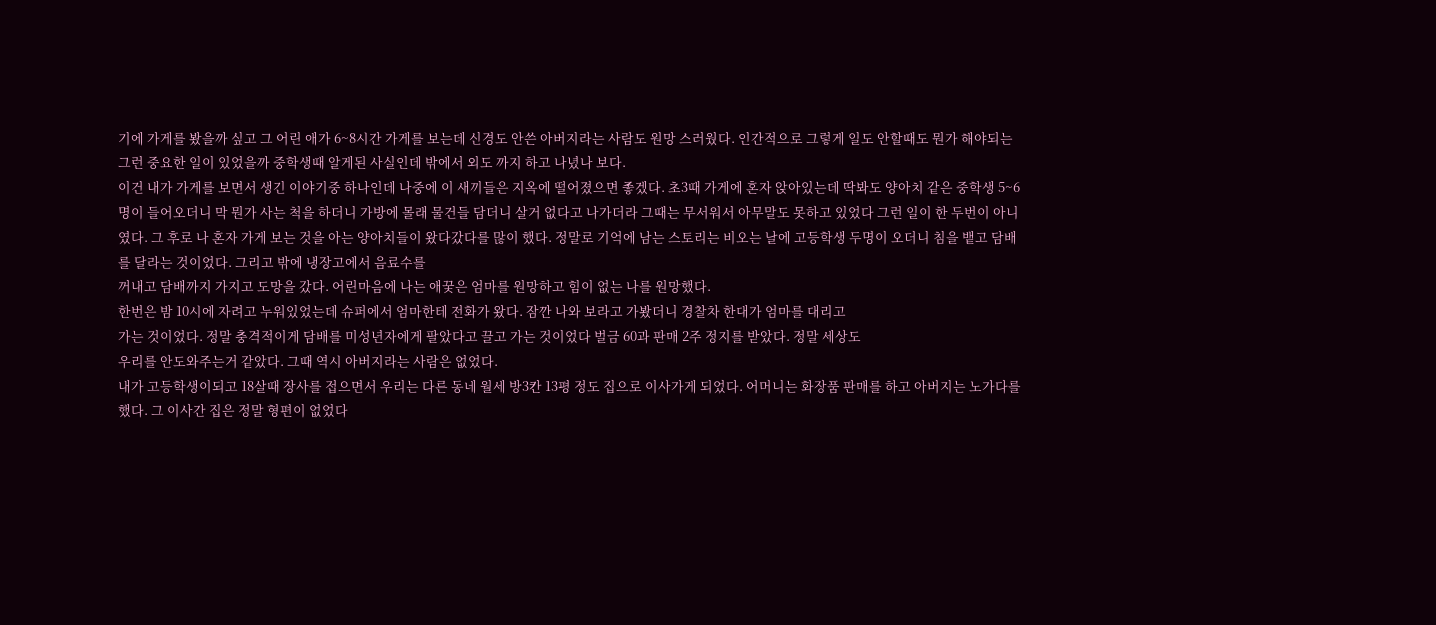기에 가게를 봤을까 싶고 그 어린 애가 6~8시간 가게를 보는데 신경도 안쓴 아버지라는 사람도 원망 스러웠다. 인간적으로 그렇게 일도 안할때도 뭔가 해야되는 그런 중요한 일이 있었을까 중학생때 알게된 사실인데 밖에서 외도 까지 하고 나녔나 보다.
이건 내가 가게를 보면서 생긴 이야기중 하나인데 나중에 이 새끼들은 지옥에 떨어졌으면 좋겠다. 초3때 가게에 혼자 앉아있는데 딱봐도 양아치 같은 중학생 5~6명이 들어오더니 막 뭔가 사는 척을 하더니 가방에 몰래 물건들 담더니 살거 없다고 나가더라 그때는 무서워서 아무말도 못하고 있었다 그런 일이 한 두번이 아니였다. 그 후로 나 혼자 가게 보는 것을 아는 양아치들이 왔다갔다를 많이 했다. 정말로 기억에 남는 스토리는 비오는 날에 고등학생 두명이 오더니 침을 뱉고 담배를 달라는 것이었다. 그리고 밖에 냉장고에서 음료수를
꺼내고 담배까지 가지고 도망을 갔다. 어린마음에 나는 애꿎은 엄마를 원망하고 힘이 없는 나를 원망했다.
한번은 밤 10시에 자려고 누워있었는데 슈퍼에서 엄마한테 전화가 왔다. 잠깐 나와 보라고 가봤더니 경찰차 한대가 엄마를 대리고
가는 것이었다. 정말 충격적이게 담배를 미성년자에게 팔았다고 끌고 가는 것이었다 벌금 60과 판매 2주 정지를 받았다. 정말 세상도
우리를 안도와주는거 같았다. 그때 역시 아버지라는 사람은 없었다.
내가 고등학생이되고 18살때 장사를 접으면서 우리는 다른 동네 월세 방3칸 13평 정도 집으로 이사가게 되었다. 어머니는 화장품 판매를 하고 아버지는 노가다를 했다. 그 이사간 집은 정말 형편이 없었다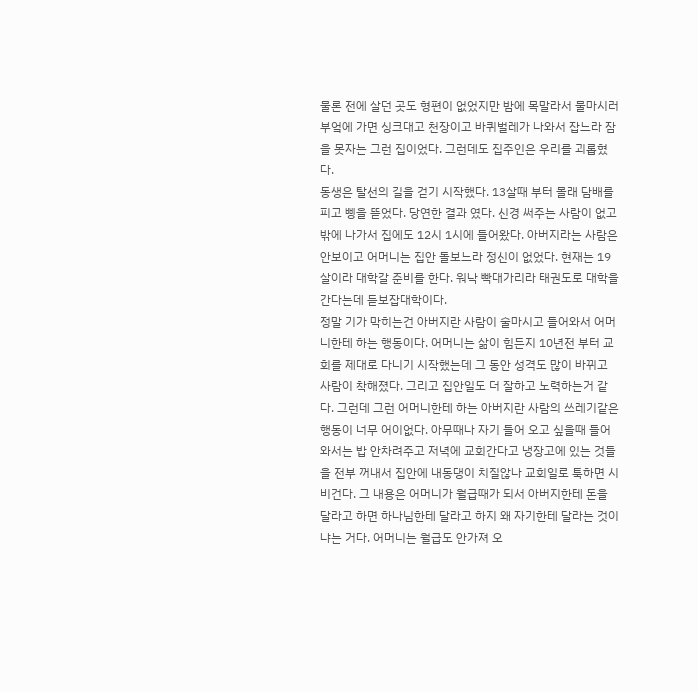물론 전에 살던 곳도 형편이 없었지만 밤에 목말라서 물마시러 부엌에 가면 싱크대고 천장이고 바퀴벌레가 나와서 잡느라 잠을 못자는 그런 집이었다. 그런데도 집주인은 우리를 괴롭혔다.
동생은 탈선의 길을 걷기 시작했다. 13살때 부터 몰래 담배를 피고 삥을 뜯었다. 당연한 결과 였다. 신경 써주는 사람이 없고
밖에 나가서 집에도 12시 1시에 들어왔다. 아버지라는 사람은 안보이고 어머니는 집안 돌보느라 정신이 없었다. 현재는 19살이라 대학갈 준비를 한다. 워낙 빡대가리라 태권도로 대학을 간다는데 듣보잡대학이다.
정말 기가 막히는건 아버지란 사람이 술마시고 들어와서 어머니한테 하는 행동이다. 어머니는 삶이 힘든지 10년전 부터 교회를 제대로 다니기 시작했는데 그 동안 성격도 많이 바뀌고 사람이 착해졌다. 그리고 집안일도 더 잘하고 노력하는거 같다. 그런데 그런 어머니한테 하는 아버지란 사람의 쓰레기같은 행동이 너무 어이없다. 아무때나 자기 들어 오고 싶을때 들어와서는 밥 안차려주고 저녁에 교회간다고 냉장고에 있는 것들을 전부 꺼내서 집안에 내동댕이 치질않나 교회일로 툭하면 시비건다. 그 내용은 어머니가 월급때가 되서 아버지한테 돈을 달라고 하면 하나님한테 달라고 하지 왜 자기한테 달라는 것이냐는 거다. 어머니는 월급도 안가져 오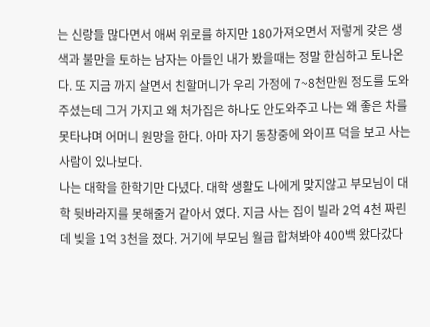는 신랑들 많다면서 애써 위로를 하지만 180가져오면서 저렇게 갖은 생색과 불만을 토하는 남자는 아들인 내가 봤을때는 정말 한심하고 토나온다. 또 지금 까지 살면서 친할머니가 우리 가정에 7~8천만원 정도를 도와주셨는데 그거 가지고 왜 처가집은 하나도 안도와주고 나는 왜 좋은 차를 못타냐며 어머니 원망을 한다. 아마 자기 동창중에 와이프 덕을 보고 사는 사람이 있나보다.
나는 대학을 한학기만 다녔다. 대학 생활도 나에게 맞지않고 부모님이 대학 뒷바라지를 못해줄거 같아서 였다. 지금 사는 집이 빌라 2억 4천 짜린데 빚을 1억 3천을 졌다. 거기에 부모님 월급 합쳐봐야 400백 왔다갔다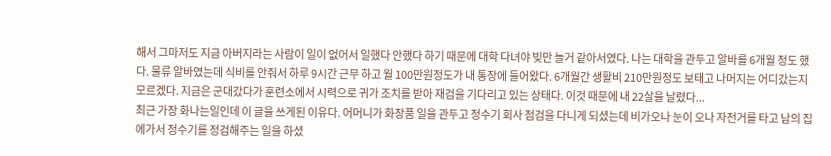해서 그마저도 지금 아버지라는 사람이 일이 없어서 일했다 안했다 하기 때문에 대학 다녀야 빚만 늘거 같아서였다. 나는 대학을 관두고 알바를 6개월 정도 했다. 물류 알바였는데 식비를 안줘서 하루 9시간 근무 하고 월 100만원정도가 내 통장에 들어왔다. 6개월간 생활비 210만원정도 보태고 나머지는 어디갔는지 모르겠다. 지금은 군대갔다가 훈련소에서 시력으로 귀가 조치를 받아 재검을 기다리고 있는 상태다. 이것 때문에 내 22살을 날렸다...
최근 가장 화나는일인데 이 글을 쓰게된 이유다. 어머니가 화장품 일을 관두고 정수기 회사 점검을 다니게 되셨는데 비가오나 눈이 오나 자전거를 타고 남의 집에가서 정수기를 정검해주는 일을 하셨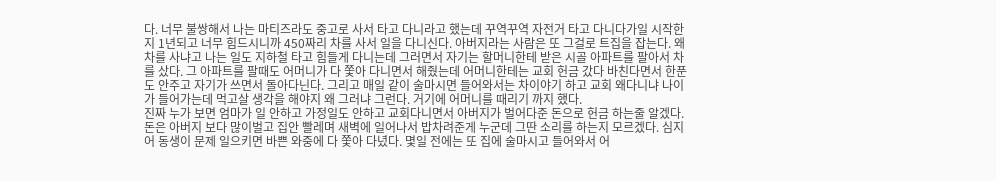다. 너무 불쌍해서 나는 마티즈라도 중고로 사서 타고 다니라고 했는데 꾸역꾸역 자전거 타고 다니다가일 시작한지 1년되고 너무 힘드시니까 450짜리 차를 사서 일을 다니신다. 아버지라는 사람은 또 그걸로 트집을 잡는다. 왜 차를 사냐고 나는 일도 지하철 타고 힘들게 다니는데 그러면서 자기는 할머니한테 받은 시골 아파트를 팔아서 차를 샀다. 그 아파트를 팔때도 어머니가 다 쫓아 다니면서 해줬는데 어머니한테는 교회 헌금 갔다 바친다면서 한푼도 안주고 자기가 쓰면서 돌아다닌다. 그리고 매일 같이 술마시면 들어와서는 차이야기 하고 교회 왜다니냐 나이가 들어가는데 먹고살 생각을 해야지 왜 그러냐 그런다. 거기에 어머니를 때리기 까지 했다.
진짜 누가 보면 엄마가 일 안하고 가정일도 안하고 교회다니면서 아버지가 벌어다준 돈으로 헌금 하는줄 알겠다. 돈은 아버지 보다 많이벌고 집안 빨레며 새벽에 일어나서 밥차려준게 누군데 그딴 소리를 하는지 모르겠다. 심지어 동생이 문제 일으키면 바쁜 와중에 다 쫓아 다녔다. 몇일 전에는 또 집에 술마시고 들어와서 어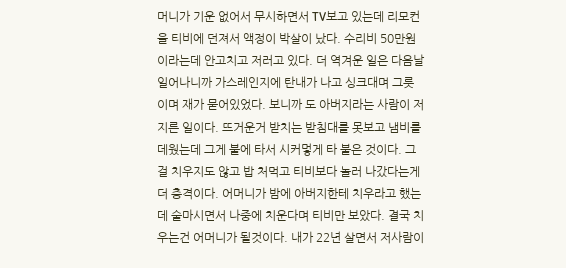머니가 기운 없어서 무시하면서 TV보고 있는데 리모컨을 티비에 던져서 액정이 박살이 났다. 수리비 50만원이라는데 안고치고 저러고 있다. 더 역겨운 일은 다음날 일어나니까 가스레인지에 탄내가 나고 싱크대며 그릇이며 재가 묻어있었다. 보니까 도 아버지라는 사람이 저지른 일이다. 뜨거운거 받치는 받침대를 못보고 냄비를 데웠는데 그게 불에 타서 시커멓게 타 붙은 것이다. 그걸 치우지도 않고 밥 처먹고 티비보다 놀러 나갔다는게 더 충격이다. 어머니가 밤에 아버지한테 치우라고 했는데 술마시면서 나중에 치운다며 티비만 보았다. 결국 치우는건 어머니가 될것이다. 내가 22년 살면서 저사람이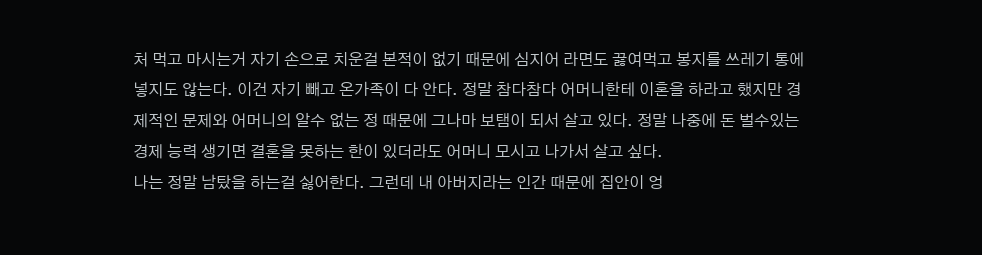처 먹고 마시는거 자기 손으로 치운걸 본적이 없기 때문에 심지어 라면도 끓여먹고 봉지를 쓰레기 통에 넣지도 않는다. 이건 자기 빼고 온가족이 다 안다. 정말 참다참다 어머니한테 이혼을 하라고 했지만 경제적인 문제와 어머니의 알수 없는 정 때문에 그나마 보탬이 되서 살고 있다. 정말 나중에 돈 벌수있는 경제 능력 생기면 결혼을 못하는 한이 있더라도 어머니 모시고 나가서 살고 싶다.
나는 정말 남탔을 하는걸 싫어한다. 그런데 내 아버지라는 인간 때문에 집안이 엉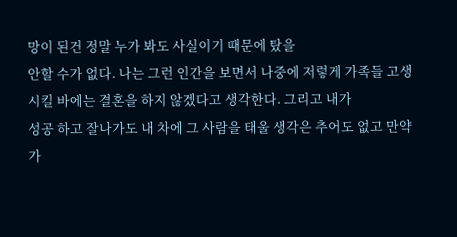망이 된건 정말 누가 봐도 사실이기 때문에 탔을
안할 수가 없다. 나는 그런 인간을 보면서 나중에 저렇게 가족들 고생 시킬 바에는 결혼을 하지 않겠다고 생각한다. 그리고 내가
성공 하고 잘나가도 내 차에 그 사람을 태울 생각은 추어도 없고 만약 가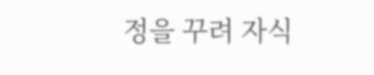정을 꾸려 자식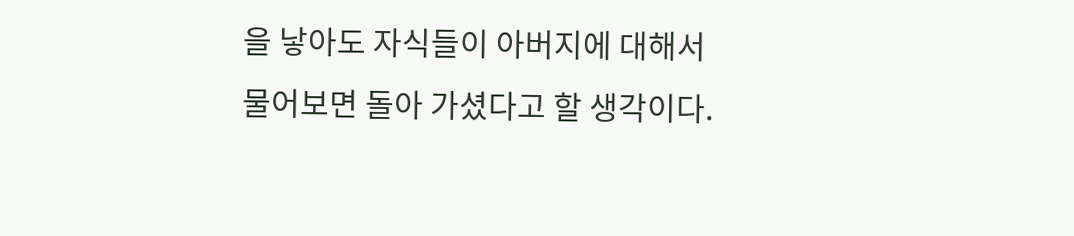을 낳아도 자식들이 아버지에 대해서 물어보면 돌아 가셨다고 할 생각이다.